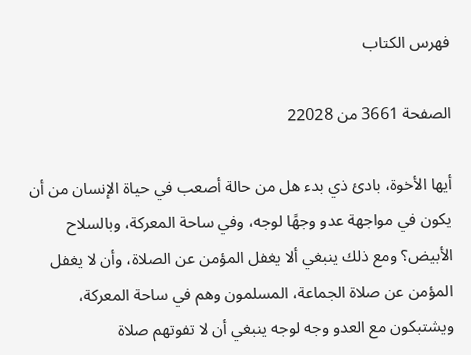فهرس الكتاب

الصفحة 3661 من 22028

أيها الأخوة، بادئ ذي بدء هل من حالة أصعب في حياة الإنسان من أن يكون في مواجهة عدو وجهًا لوجه، وفي ساحة المعركة، وبالسلاح الأبيض؟ ومع ذلك ينبغي ألا يغفل المؤمن عن الصلاة، وأن لا يغفل المؤمن عن صلاة الجماعة، المسلمون وهم في ساحة المعركة، ويشتبكون مع العدو وجه لوجه ينبغي أن لا تفوتهم صلاة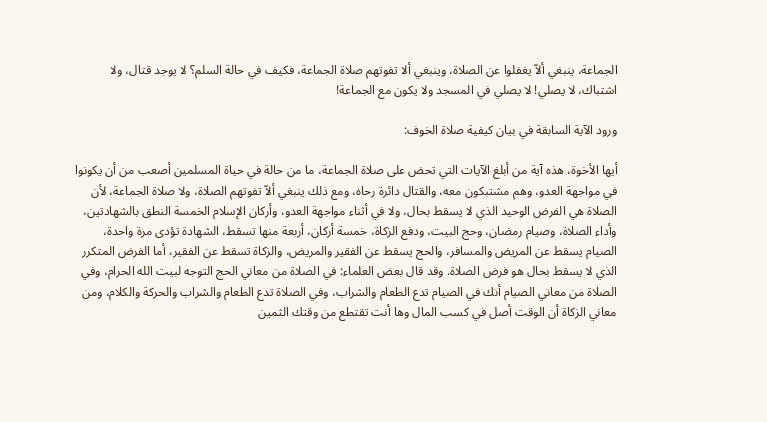الجماعة، ينبغي ألاّ يغفلوا عن الصلاة، وينبغي ألا تفوتهم صلاة الجماعة، فكيف في حالة السلم؟ لا يوجد قتال، ولا اشتباك، لا يصلي! لا يصلي في المسجد ولا يكون مع الجماعة!

ورود الآية السابقة في بيان كيفية صلاة الخوف:

أيها الأخوة، هذه آية من أبلغ الآيات التي تحض على صلاة الجماعة، ما من حالة في حياة المسلمين أصعب من أن يكونوا في مواجهة العدو، وهم مشتبكون معه، والقتال دائرة رحاه، ومع ذلك ينبغي ألاّ تفوتهم الصلاة، ولا صلاة الجماعة، لأن الصلاة هي الفرض الوحيد الذي لا يسقط بحال، ولا في أثناء مواجهة العدو، وأركان الإسلام الخمسة النطق بالشهادتين، وأداء الصلاة، وصيام رمضان، وحج البيت، ودفع الزكاة، خمسة أركان، أربعة منها تسقط، الشهادة تؤدى مرة واحدة، الصيام يسقط عن المريض والمسافر، والحج يسقط عن الفقير والمريض، والزكاة تسقط عن الفقير، أما الفرض المتكرر الذي لا يسقط بحال هو فرض الصلاة. وقد قال بعض العلماء: في الصلاة من معاني الحج التوجه لبيت الله الحرام، وفي الصلاة من معاني الصيام أنك في الصيام تدع الطعام والشراب، وفي الصلاة تدع الطعام والشراب والحركة والكلام، ومن معاني الزكاة أن الوقت أصل في كسب المال وها أنت تقتطع من وقتك الثمين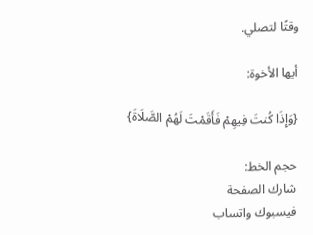وقتًا لتصلي.

أيها الأخوة:

{وَإِذَا كُنتَ فِيهِمْ فَأَقَمْتَ لَهُمْ الصَّلَاةَ}

حجم الخط:
شارك الصفحة
فيسبوك واتساب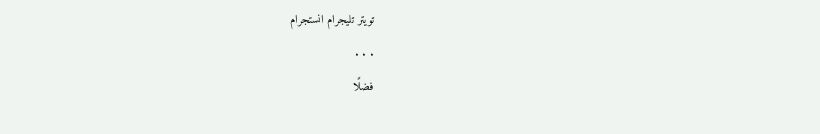تويتر تليجرام انستجرام
. . .
فضلًا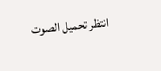انتظر تحميل الصوت